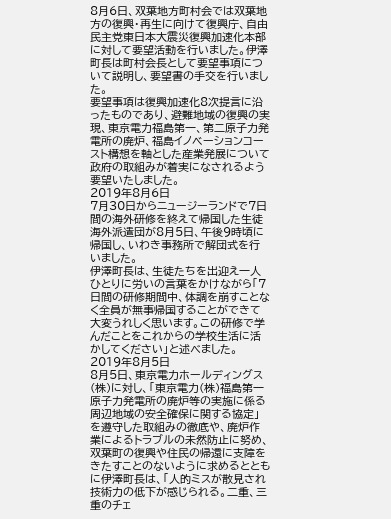8月6日、双葉地方町村会では双葉地方の復興・再生に向けて復興庁、自由民主党東日本大震災復興加速化本部に対して要望活動を行いました。伊澤町長は町村会長として要望事項について説明し、要望書の手交を行いました。
要望事項は復興加速化8次提言に沿ったものであり、避難地域の復興の実現、東京電力福島第一、第二原子力発電所の廃炉、福島イノベーションコースト構想を軸とした産業発展について政府の取組みが着実になされるよう要望いたしました。
2019年8月6日
7月30日からニュージーランドで7日間の海外研修を終えて帰国した生徒海外派遣団が8月5日、午後9時頃に帰国し、いわき事務所で解団式を行いました。
伊澤町長は、生徒たちを出迎え一人ひとりに労いの言葉をかけながら「7日間の研修期間中、体調を崩すことなく全員が無事帰国することができて大変うれしく思います。この研修で学んだことをこれからの学校生活に活かしてください」と述べました。
2019年8月5日
8月5日、東京電力ホールディングス(株)に対し、「東京電力(株)福島第一原子力発電所の廃炉等の実施に係る周辺地域の安全確保に関する協定」を遵守した取組みの徹底や、廃炉作業によるトラブルの未然防止に努め、双葉町の復興や住民の帰還に支障をきたすことのないように求めるとともに伊澤町長は、「人的ミスが散見され技術力の低下が感じられる。二重、三重のチェ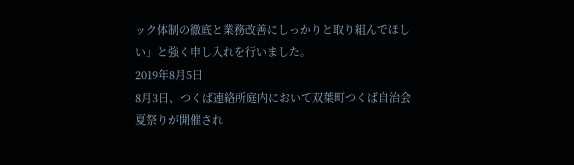ック体制の徹底と業務改善にしっかりと取り組んでほしい」と強く申し入れを行いました。
2019年8月5日
8月3日、つくば連絡所庭内において双葉町つくば自治会夏祭りが開催され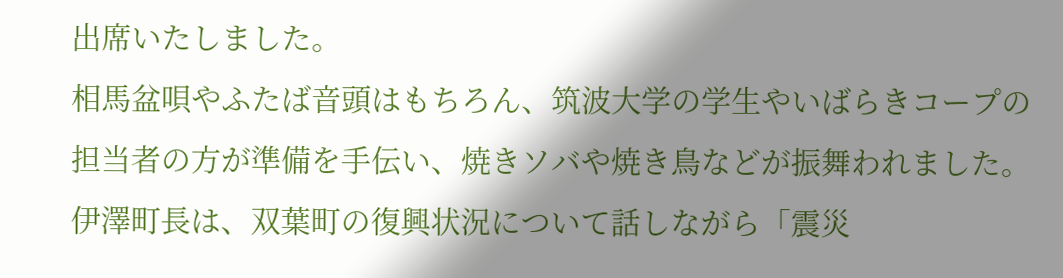出席いたしました。
相馬盆唄やふたば音頭はもちろん、筑波大学の学生やいばらきコープの担当者の方が準備を手伝い、焼きソバや焼き鳥などが振舞われました。
伊澤町長は、双葉町の復興状況について話しながら「震災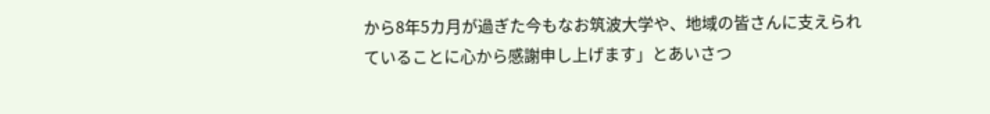から8年5カ月が過ぎた今もなお筑波大学や、地域の皆さんに支えられていることに心から感謝申し上げます」とあいさつ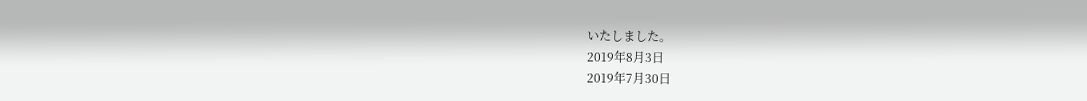いたしました。
2019年8月3日
2019年7月30日